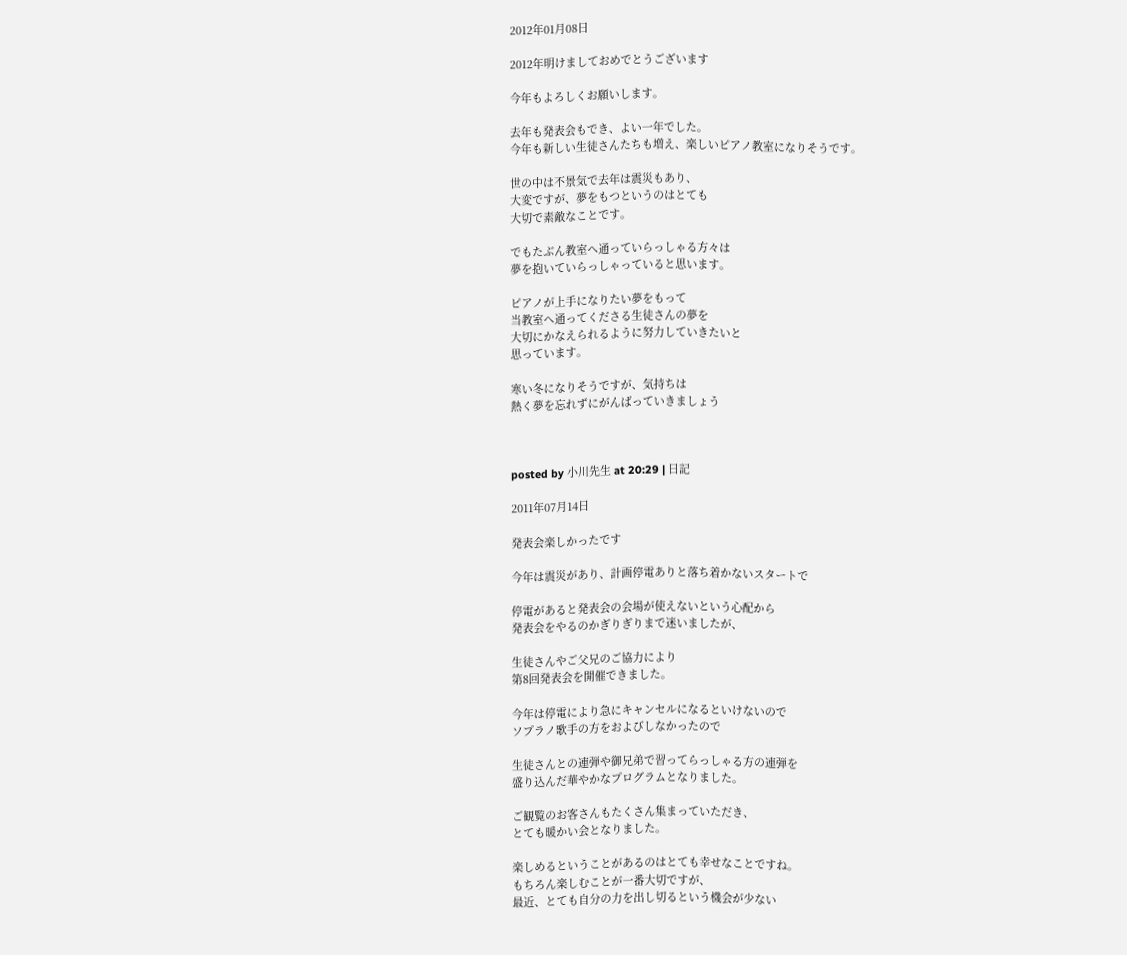2012年01月08日

2012年明けましておめでとうございます

今年もよろしくお願いします。

去年も発表会もでき、よい一年でした。
今年も新しい生徒さんたちも増え、楽しいピアノ教室になりそうです。

世の中は不景気で去年は震災もあり、
大変ですが、夢をもつというのはとても
大切で素敵なことです。

でもたぶん教室へ通っていらっしゃる方々は
夢を抱いていらっしゃっていると思います。

ピアノが上手になりたい夢をもって
当教室へ通ってくださる生徒さんの夢を
大切にかなえられるように努力していきたいと
思っています。

寒い冬になりそうですが、気持ちは
熱く夢を忘れずにがんばっていきましょう



posted by 小川先生 at 20:29 | 日記

2011年07月14日

発表会楽しかったです

今年は震災があり、計画停電ありと落ち着かないスタートで

停電があると発表会の会場が使えないという心配から
発表会をやるのかぎりぎりまで迷いましたが、

生徒さんやご父兄のご協力により
第8回発表会を開催できました。

今年は停電により急にキャンセルになるといけないので
ソプラノ歌手の方をおよびしなかったので

生徒さんとの連弾や御兄弟で習ってらっしゃる方の連弾を
盛り込んだ華やかなプログラムとなりました。

ご観覧のお客さんもたくさん集まっていただき、
とても暖かい会となりました。

楽しめるということがあるのはとても幸せなことですね。
もちろん楽しむことが一番大切ですが、
最近、とても自分の力を出し切るという機会が少ない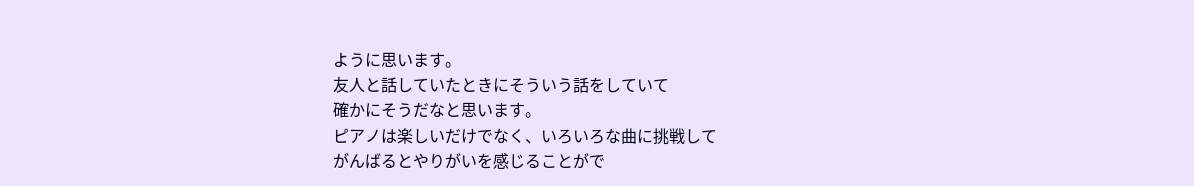ように思います。
友人と話していたときにそういう話をしていて
確かにそうだなと思います。
ピアノは楽しいだけでなく、いろいろな曲に挑戦して
がんばるとやりがいを感じることがで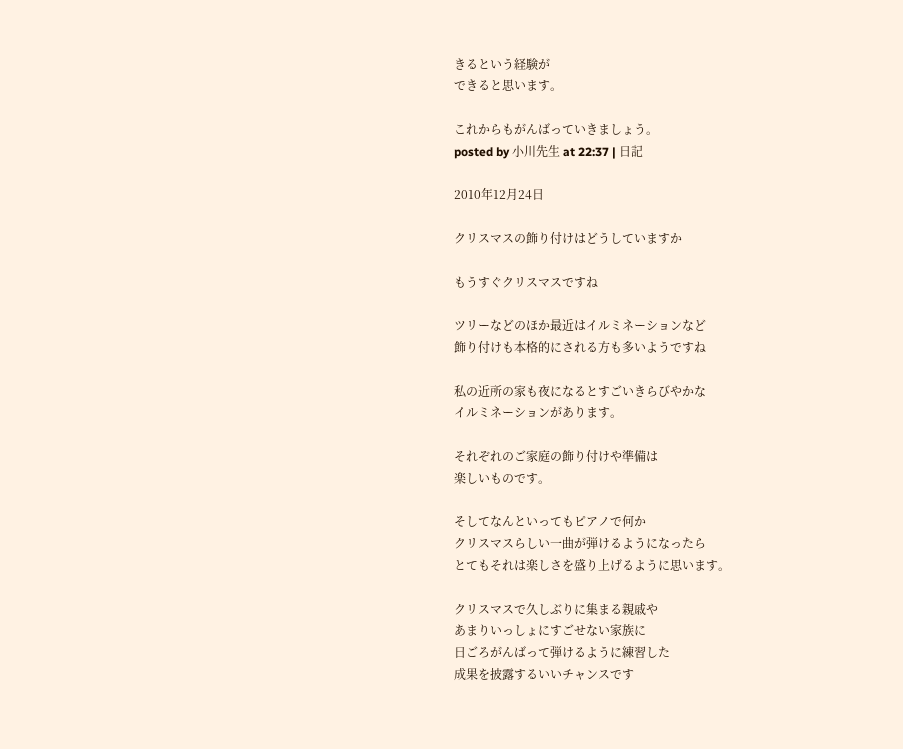きるという経験が
できると思います。

これからもがんばっていきましょう。
posted by 小川先生 at 22:37 | 日記

2010年12月24日

クリスマスの飾り付けはどうしていますか

もうすぐクリスマスですね

ツリーなどのほか最近はイルミネーションなど
飾り付けも本格的にされる方も多いようですね

私の近所の家も夜になるとすごいきらびやかな
イルミネーションがあります。

それぞれのご家庭の飾り付けや準備は
楽しいものです。

そしてなんといってもピアノで何か
クリスマスらしい一曲が弾けるようになったら
とてもそれは楽しさを盛り上げるように思います。

クリスマスで久しぶりに集まる親戚や
あまりいっしょにすごせない家族に
日ごろがんばって弾けるように練習した
成果を披露するいいチャンスです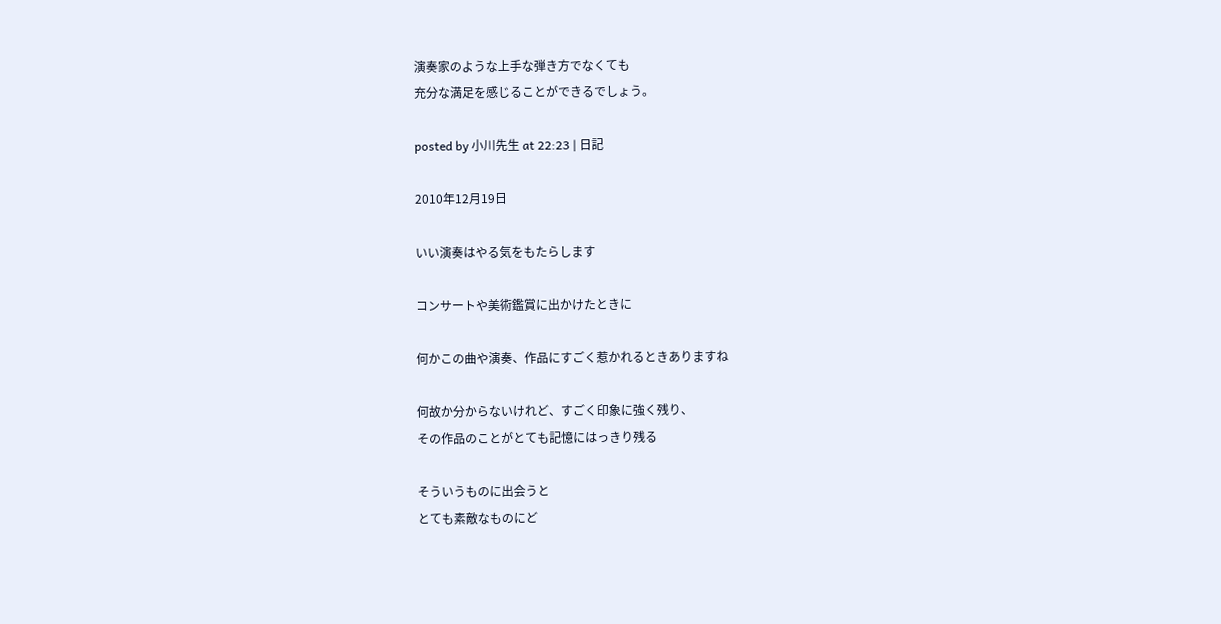演奏家のような上手な弾き方でなくても
充分な満足を感じることができるでしょう。

posted by 小川先生 at 22:23 | 日記

2010年12月19日

いい演奏はやる気をもたらします

コンサートや美術鑑賞に出かけたときに

何かこの曲や演奏、作品にすごく惹かれるときありますね

何故か分からないけれど、すごく印象に強く残り、
その作品のことがとても記憶にはっきり残る

そういうものに出会うと
とても素敵なものにど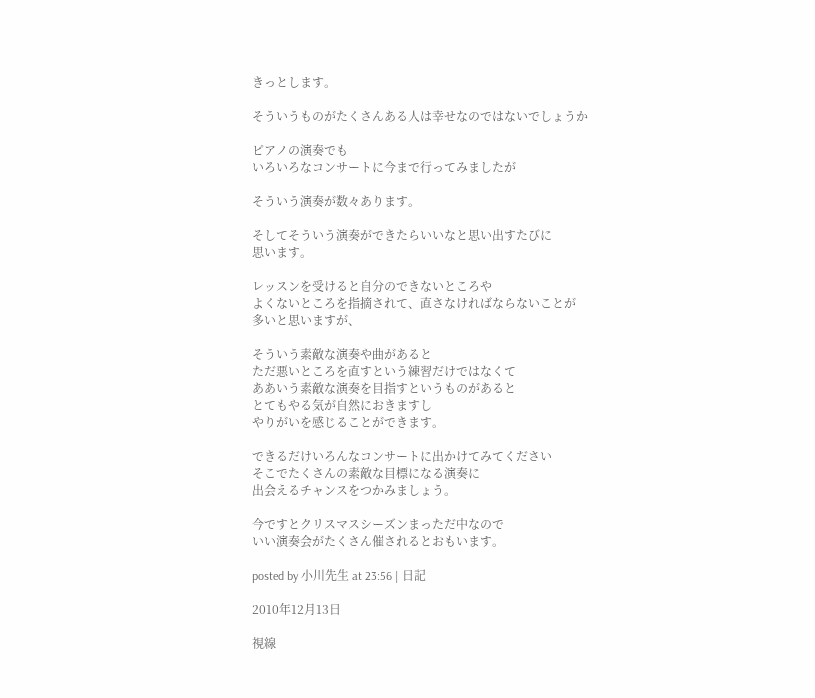きっとします。

そういうものがたくさんある人は幸せなのではないでしょうか

ピアノの演奏でも
いろいろなコンサートに今まで行ってみましたが

そういう演奏が数々あります。

そしてそういう演奏ができたらいいなと思い出すたびに
思います。

レッスンを受けると自分のできないところや
よくないところを指摘されて、直さなければならないことが
多いと思いますが、

そういう素敵な演奏や曲があると
ただ悪いところを直すという練習だけではなくて
ああいう素敵な演奏を目指すというものがあると
とてもやる気が自然におきますし
やりがいを感じることができます。

できるだけいろんなコンサートに出かけてみてください
そこでたくさんの素敵な目標になる演奏に
出会えるチャンスをつかみましょう。

今ですとクリスマスシーズンまっただ中なので
いい演奏会がたくさん催されるとおもいます。

posted by 小川先生 at 23:56 | 日記

2010年12月13日

視線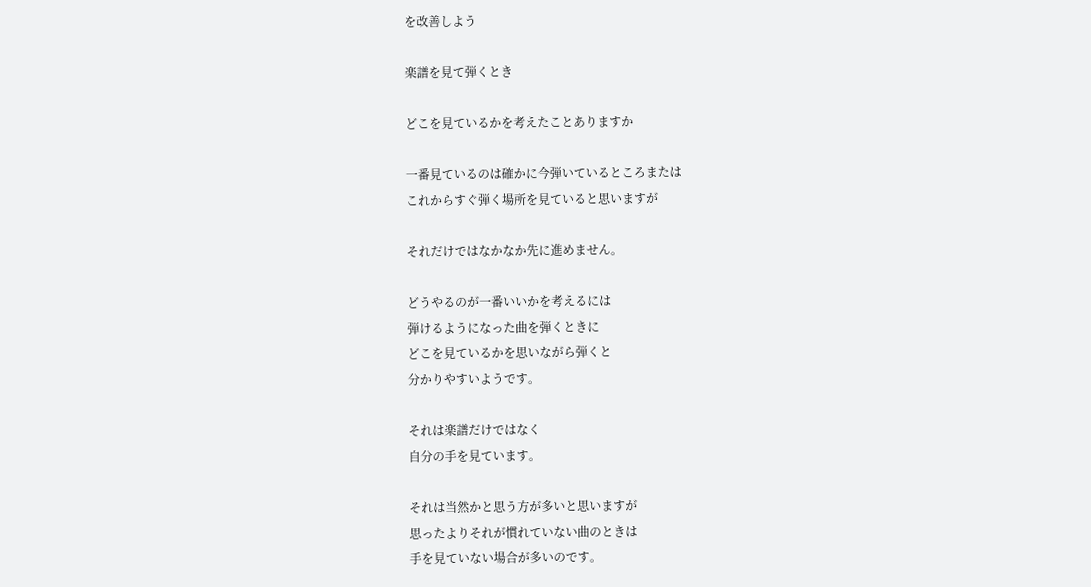を改善しよう

楽譜を見て弾くとき

どこを見ているかを考えたことありますか

一番見ているのは確かに今弾いているところまたは
これからすぐ弾く場所を見ていると思いますが

それだけではなかなか先に進めません。

どうやるのが一番いいかを考えるには
弾けるようになった曲を弾くときに
どこを見ているかを思いながら弾くと
分かりやすいようです。

それは楽譜だけではなく
自分の手を見ています。

それは当然かと思う方が多いと思いますが
思ったよりそれが慣れていない曲のときは
手を見ていない場合が多いのです。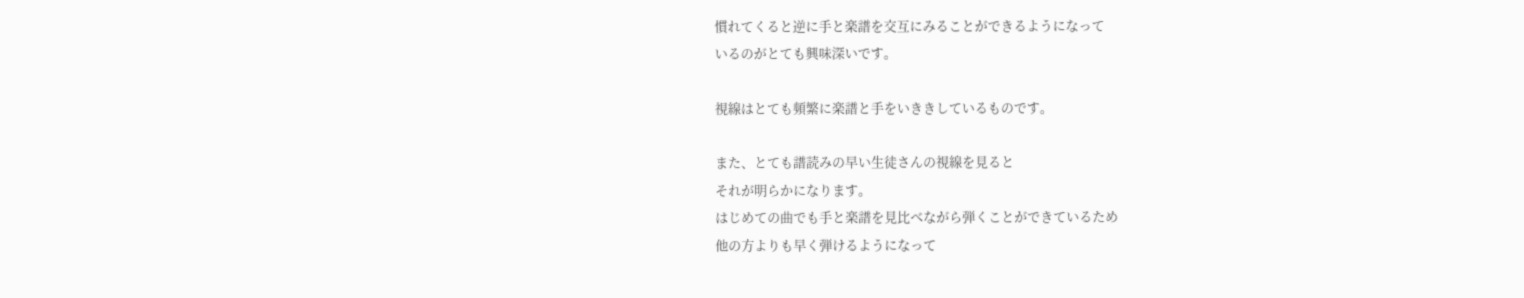慣れてくると逆に手と楽譜を交互にみることができるようになって
いるのがとても興味深いです。

視線はとても頻繁に楽譜と手をいききしているものです。

また、とても譜読みの早い生徒さんの視線を見ると
それが明らかになります。
はじめての曲でも手と楽譜を見比べながら弾くことができているため
他の方よりも早く弾けるようになって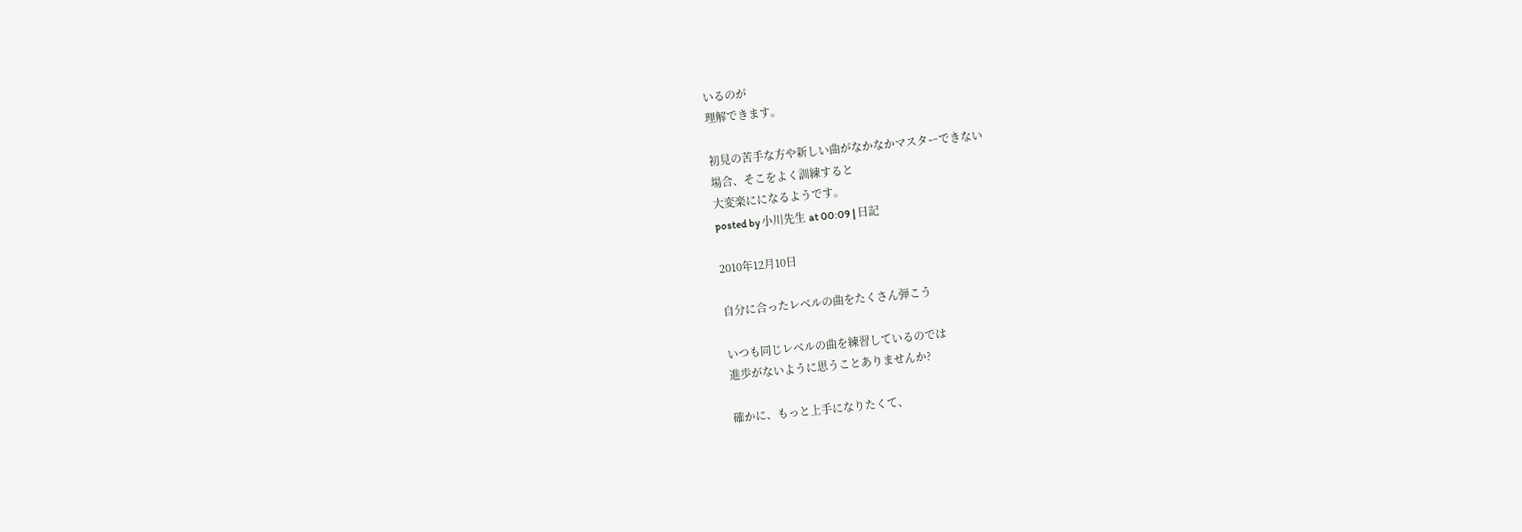いるのが
理解できます。

初見の苦手な方や新しい曲がなかなかマスターできない
場合、そこをよく訓練すると
大変楽にになるようです。
posted by 小川先生 at 00:09 | 日記

2010年12月10日

自分に合ったレベルの曲をたくさん弾こう

いつも同じレベルの曲を練習しているのでは
進歩がないように思うことありませんか?

確かに、もっと上手になりたくて、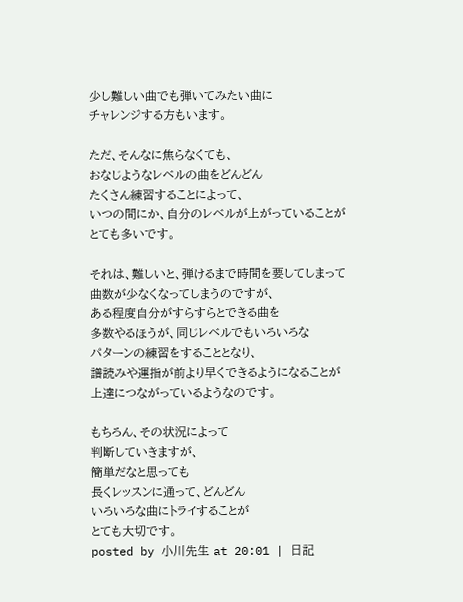少し難しい曲でも弾いてみたい曲に
チャレンジする方もいます。

ただ、そんなに焦らなくても、
おなじようなレベルの曲をどんどん
たくさん練習することによって、
いつの間にか、自分のレベルが上がっていることが
とても多いです。

それは、難しいと、弾けるまで時間を要してしまって
曲数が少なくなってしまうのですが、
ある程度自分がすらすらとできる曲を
多数やるほうが、同じレベルでもいろいろな
パターンの練習をすることとなり、
譜読みや運指が前より早くできるようになることが
上達につながっているようなのです。

もちろん、その状況によって
判断していきますが、
簡単だなと思っても
長くレッスンに通って、どんどん
いろいろな曲にトライすることが
とても大切です。
posted by 小川先生 at 20:01 | 日記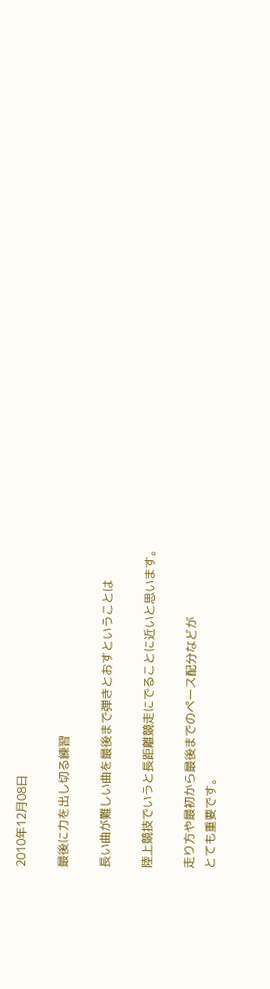2010年12月08日

最後に力を出し切る練習

長い曲が難しい曲を最後まで弾きとおすということは

陸上競技でいうと長距離競走にでることに近いと思います。

走り方や最初から最後までのペース配分などが
とても重要です。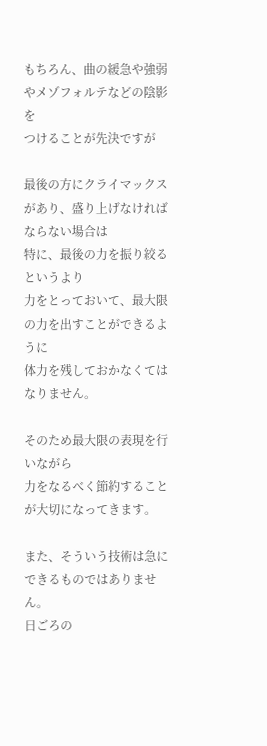もちろん、曲の緩急や強弱やメゾフォルテなどの陰影を
つけることが先決ですが

最後の方にクライマックスがあり、盛り上げなければならない場合は
特に、最後の力を振り絞るというより
力をとっておいて、最大限の力を出すことができるように
体力を残しておかなくてはなりません。

そのため最大限の表現を行いながら
力をなるべく節約することが大切になってきます。

また、そういう技術は急にできるものではありません。
日ごろの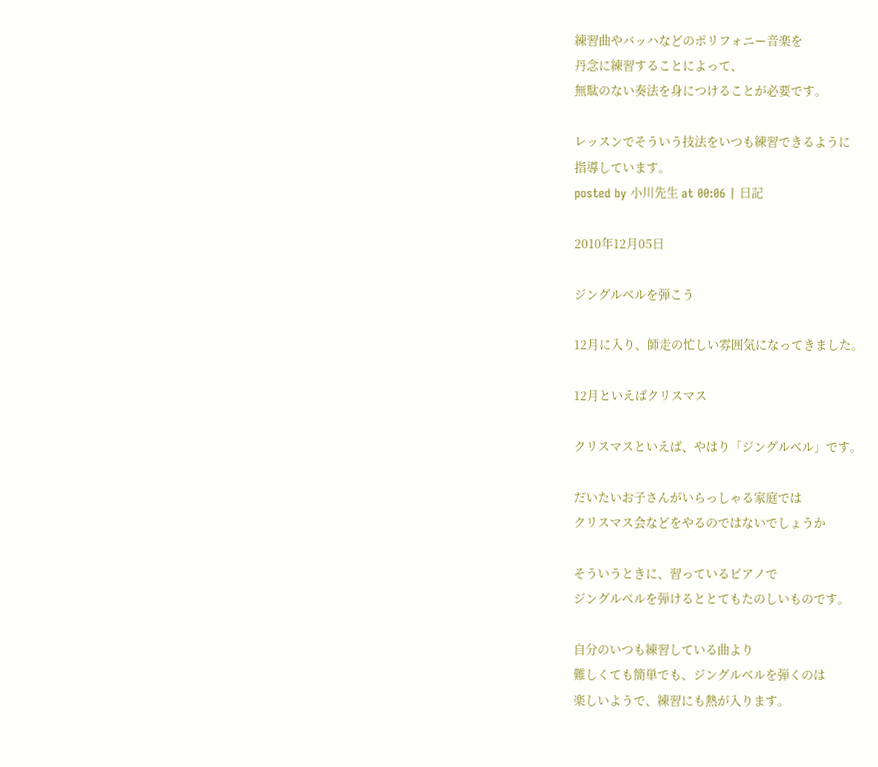練習曲やバッハなどのポリフォニー音楽を
丹念に練習することによって、
無駄のない奏法を身につけることが必要です。

レッスンでそういう技法をいつも練習できるように
指導しています。
posted by 小川先生 at 00:06 | 日記

2010年12月05日

ジングルベルを弾こう

12月に入り、師走の忙しい雰囲気になってきました。

12月といえばクリスマス

クリスマスといえば、やはり「ジングルベル」です。

だいたいお子さんがいらっしゃる家庭では
クリスマス会などをやるのではないでしょうか

そういうときに、習っているピアノで
ジングルベルを弾けるととてもたのしいものです。

自分のいつも練習している曲より
難しくても簡単でも、ジングルベルを弾くのは
楽しいようで、練習にも熱が入ります。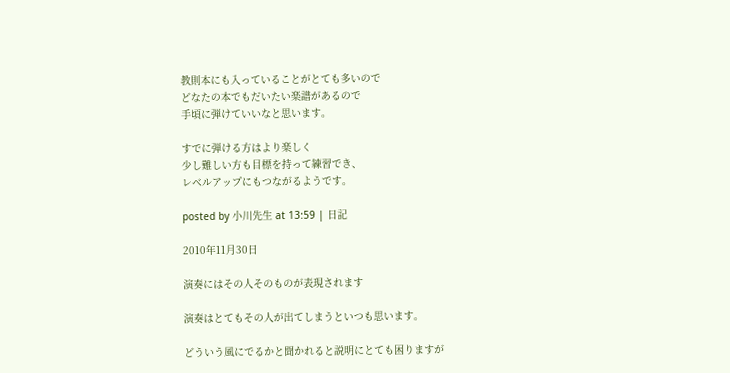教則本にも入っていることがとても多いので
どなたの本でもだいたい楽譜があるので
手頃に弾けていいなと思います。

すでに弾ける方はより楽しく
少し難しい方も目標を持って練習でき、
レベルアップにもつながるようです。

posted by 小川先生 at 13:59 | 日記

2010年11月30日

演奏にはその人そのものが表現されます

演奏はとてもその人が出てしまうといつも思います。

どういう風にでるかと聞かれると説明にとても困りますが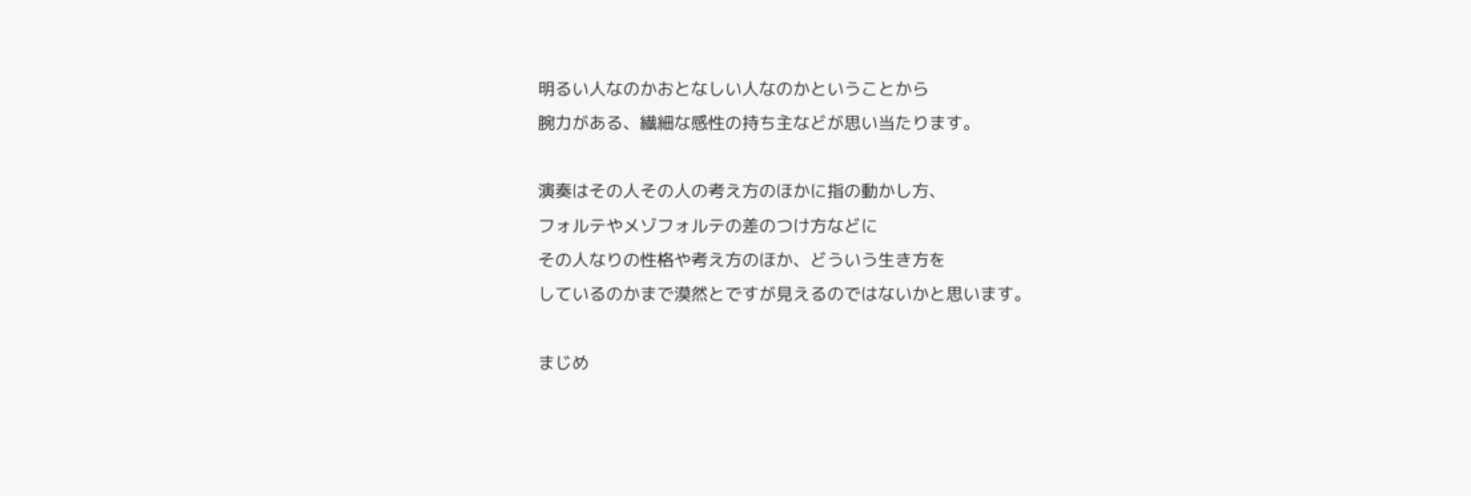明るい人なのかおとなしい人なのかということから
腕力がある、繊細な感性の持ち主などが思い当たります。

演奏はその人その人の考え方のほかに指の動かし方、
フォルテやメゾフォルテの差のつけ方などに
その人なりの性格や考え方のほか、どういう生き方を
しているのかまで漠然とですが見えるのではないかと思います。

まじめ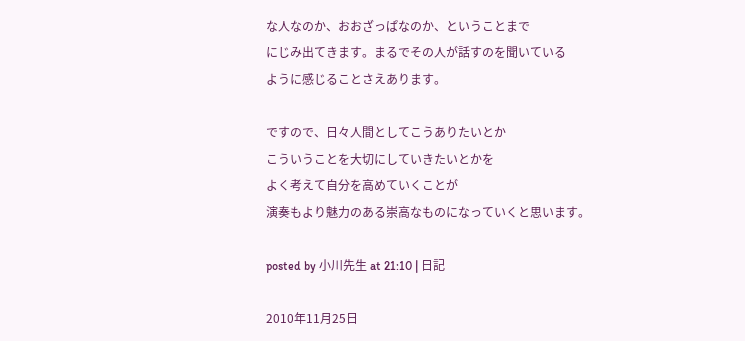な人なのか、おおざっぱなのか、ということまで
にじみ出てきます。まるでその人が話すのを聞いている
ように感じることさえあります。

ですので、日々人間としてこうありたいとか
こういうことを大切にしていきたいとかを
よく考えて自分を高めていくことが
演奏もより魅力のある崇高なものになっていくと思います。

posted by 小川先生 at 21:10 | 日記

2010年11月25日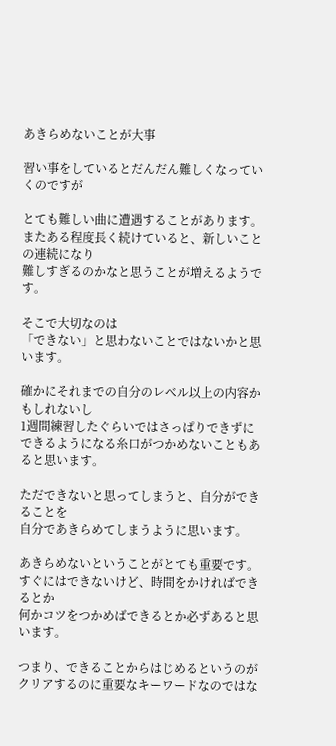あきらめないことが大事

習い事をしているとだんだん難しくなっていくのですが

とても難しい曲に遭遇することがあります。
またある程度長く続けていると、新しいことの連続になり
難しすぎるのかなと思うことが増えるようです。

そこで大切なのは
「できない」と思わないことではないかと思います。

確かにそれまでの自分のレベル以上の内容かもしれないし
1週間練習したぐらいではさっぱりできずに
できるようになる糸口がつかめないこともあると思います。

ただできないと思ってしまうと、自分ができることを
自分であきらめてしまうように思います。

あきらめないということがとても重要です。
すぐにはできないけど、時間をかければできるとか
何かコツをつかめばできるとか必ずあると思います。

つまり、できることからはじめるというのが
クリアするのに重要なキーワードなのではな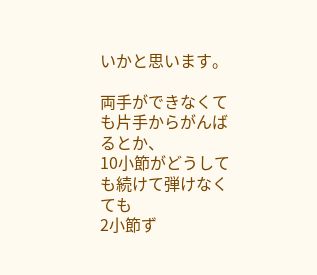いかと思います。

両手ができなくても片手からがんばるとか、
10小節がどうしても続けて弾けなくても
2小節ず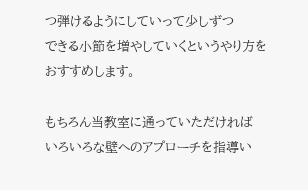つ弾けるようにしていって少しずつ
できる小節を増やしていくというやり方を
おすすめします。

もちろん当教室に通っていただければ
いろいろな壁へのアプローチを指導い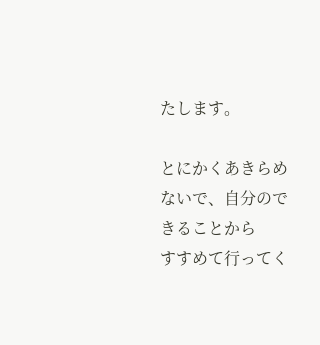たします。

とにかくあきらめないで、自分のできることから
すすめて行ってく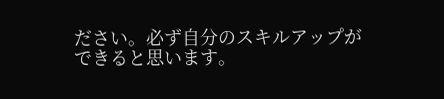ださい。必ず自分のスキルアップが
できると思います。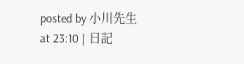posted by 小川先生 at 23:10 | 日記